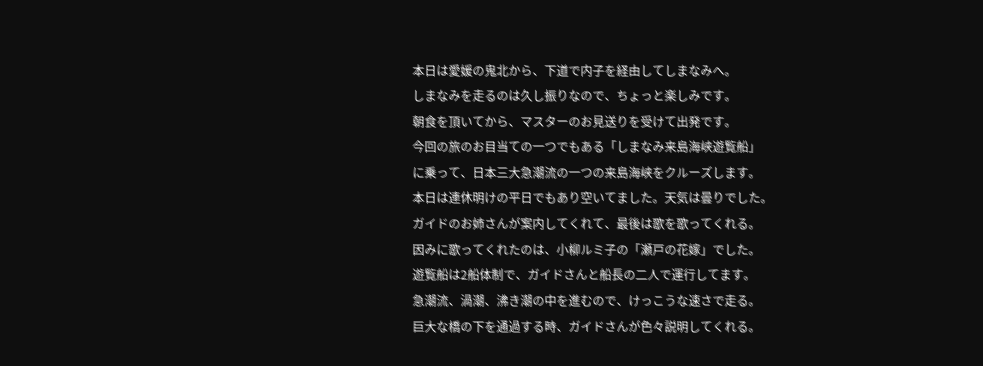本日は愛媛の鬼北から、下道で内子を経由してしまなみへ。
しまなみを走るのは久し振りなので、ちょっと楽しみです。
朝食を頂いてから、マスターのお見送りを受けて出発です。
今回の旅のお目当ての一つでもある「しまなみ来島海峡遊覧船」
に乗って、日本三大急潮流の一つの来島海峡をクルーズします。
本日は連休明けの平日でもあり空いてました。天気は曇りでした。
ガイドのお姉さんが案内してくれて、最後は歌を歌ってくれる。
因みに歌ってくれたのは、小柳ルミ子の「瀬戸の花嫁」でした。
遊覧船は2船体制で、ガイドさんと船長の二人で運行してます。
急潮流、渦潮、沸き潮の中を進むので、けっこうな速さで走る。
巨大な橋の下を通過する時、ガイドさんが色々説明してくれる。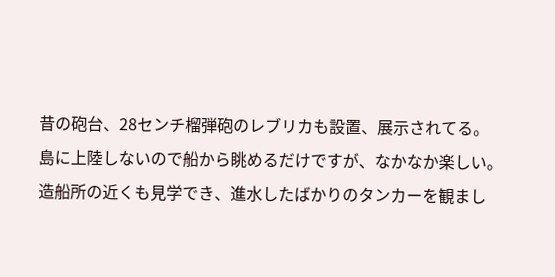昔の砲台、28センチ榴弾砲のレブリカも設置、展示されてる。
島に上陸しないので船から眺めるだけですが、なかなか楽しい。
造船所の近くも見学でき、進水したばかりのタンカーを観まし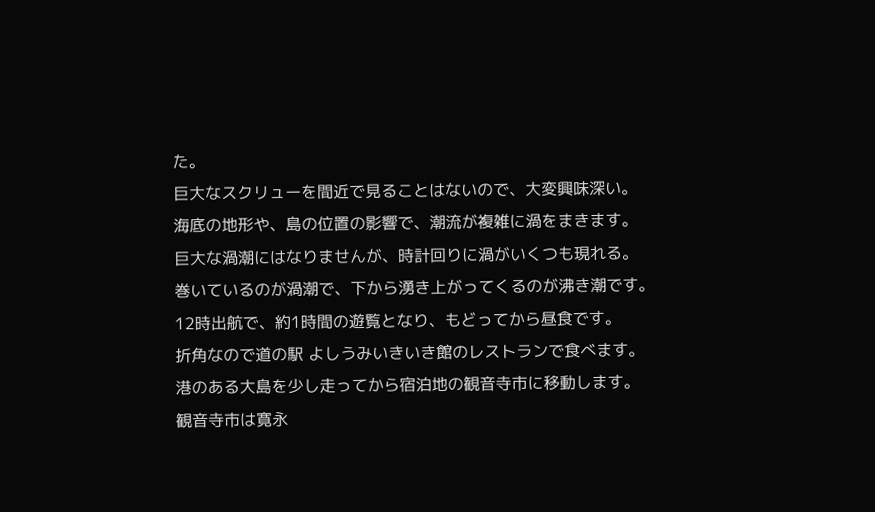た。
巨大なスクリューを間近で見ることはないので、大変興味深い。
海底の地形や、島の位置の影響で、潮流が複雑に渦をまきます。
巨大な渦潮にはなりませんが、時計回りに渦がいくつも現れる。
巻いているのが渦潮で、下から湧き上がってくるのが沸き潮です。
12時出航で、約1時間の遊覧となり、もどってから昼食です。
折角なので道の駅 よしうみいきいき館のレストランで食べます。
港のある大島を少し走ってから宿泊地の観音寺市に移動します。
観音寺市は寛永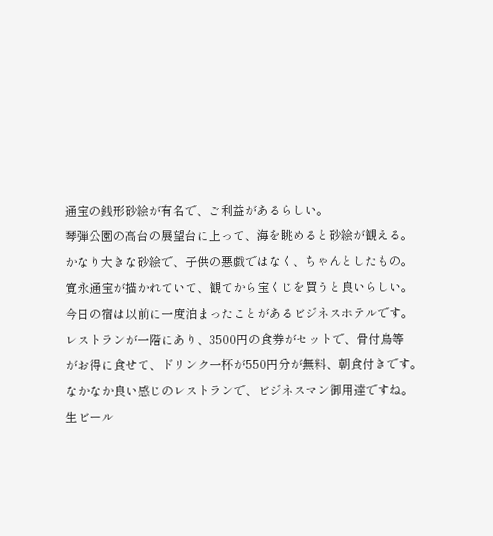通宝の銭形砂絵が有名で、ご利益があるらしい。
琴弾公園の高台の展望台に上って、海を眺めると砂絵が観える。
かなり大きな砂絵で、子供の悪戯ではなく、ちゃんとしたもの。
寛永通宝が描かれていて、観てから宝くじを買うと良いらしい。
今日の宿は以前に一度泊まったことがあるビジネスホテルです。
レストランが一階にあり、3500円の食券がセットで、骨付鳥等
がお得に食せて、ドリンク一杯が550円分が無料、朝食付きです。
なかなか良い感じのレストランで、ビジネスマン御用達ですね。
生ビール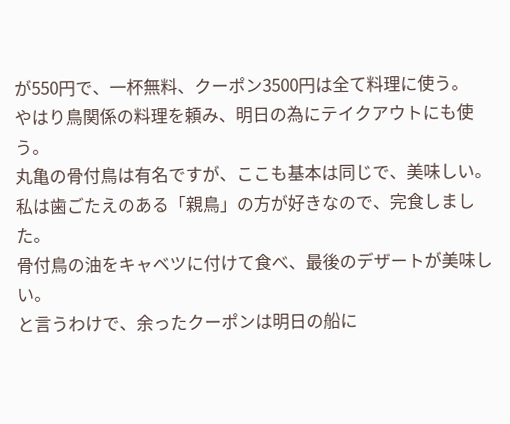が550円で、一杯無料、クーポン3500円は全て料理に使う。
やはり鳥関係の料理を頼み、明日の為にテイクアウトにも使う。
丸亀の骨付鳥は有名ですが、ここも基本は同じで、美味しい。
私は歯ごたえのある「親鳥」の方が好きなので、完食しました。
骨付鳥の油をキャベツに付けて食べ、最後のデザートが美味しい。
と言うわけで、余ったクーポンは明日の船に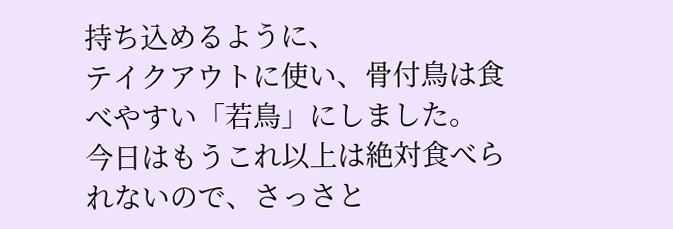持ち込めるように、
テイクアウトに使い、骨付鳥は食べやすい「若鳥」にしました。
今日はもうこれ以上は絶対食べられないので、さっさと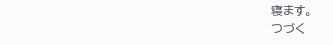寝ます。
つづく